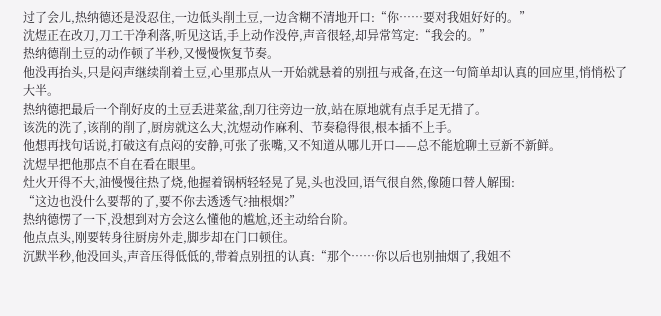过了会儿,热纳德还是没忍住,一边低头削土豆,一边含糊不清地开口:“你……要对我姐好好的。”
沈煜正在改刀,刀工干净利落,听见这话,手上动作没停,声音很轻,却异常笃定:“我会的。”
热纳德削土豆的动作顿了半秒,又慢慢恢复节奏。
他没再抬头,只是闷声继续削着土豆,心里那点从一开始就悬着的别扭与戒备,在这一句简单却认真的回应里,悄悄松了大半。
热纳德把最后一个削好皮的土豆丢进菜盆,刮刀往旁边一放,站在原地就有点手足无措了。
该洗的洗了,该削的削了,厨房就这么大,沈煜动作麻利、节奏稳得很,根本插不上手。
他想再找句话说,打破这有点闷的安静,可张了张嘴,又不知道从哪儿开口——总不能尬聊土豆新不新鲜。
沈煜早把他那点不自在看在眼里。
灶火开得不大,油慢慢往热了烧,他握着锅柄轻轻晃了晃,头也没回,语气很自然,像随口替人解围:
“这边也没什么要帮的了,要不你去透透气?抽根烟?”
热纳德愣了一下,没想到对方会这么懂他的尴尬,还主动给台阶。
他点点头,刚要转身往厨房外走,脚步却在门口顿住。
沉默半秒,他没回头,声音压得低低的,带着点别扭的认真:“那个……你以后也别抽烟了,我姐不